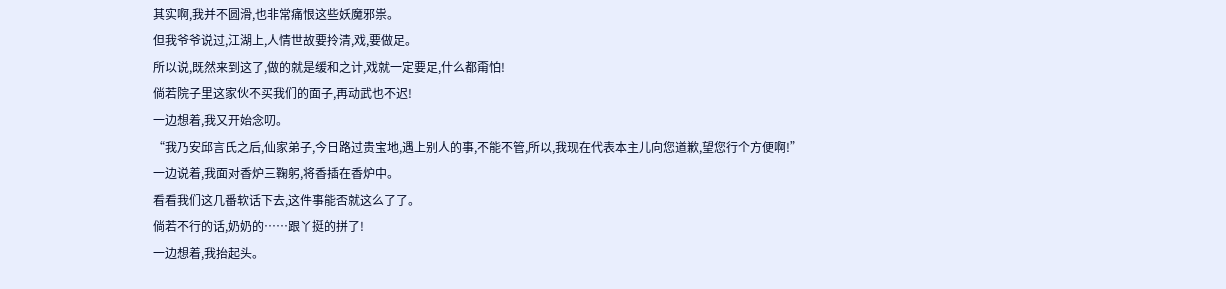其实啊,我并不圆滑,也非常痛恨这些妖魔邪祟。
但我爷爷说过,江湖上,人情世故要拎清,戏,要做足。
所以说,既然来到这了,做的就是缓和之计,戏就一定要足,什么都甭怕!
倘若院子里这家伙不买我们的面子,再动武也不迟!
一边想着,我又开始念叨。
“我乃安邱言氏之后,仙家弟子,今日路过贵宝地,遇上别人的事,不能不管,所以,我现在代表本主儿向您道歉,望您行个方便啊!”
一边说着,我面对香炉三鞠躬,将香插在香炉中。
看看我们这几番软话下去,这件事能否就这么了了。
倘若不行的话,奶奶的……跟丫挺的拼了!
一边想着,我抬起头。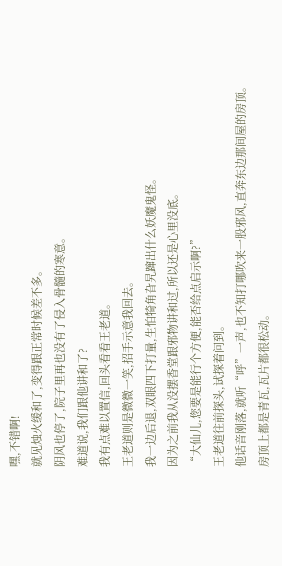嘿,不错啊!
就见烛火缓和了,变得跟正常时候差不多。
阴风也停了,院子里再也没有了侵入骨髓的寒意。
难道说,我们跟他讲和了?
我有点难以置信,回头看看王老道。
王老道则是微微一笑,招手示意我回去。
我一边后退,双眼四下打量,生怕犄角旮旯蹿出什么妖魔鬼怪。
因为之前我从没摆香堂跟邪物讲和过,所以还是心里没底。
“大仙儿,您要是能行个方便,能否给点启示啊?”
王老道往前探头,试探着问到。
他话音刚落,就听“呼”一声,也不知打哪吹来一股邪风,直奔东边那间屋的房顶。
房顶上都是青瓦,瓦片都很松动。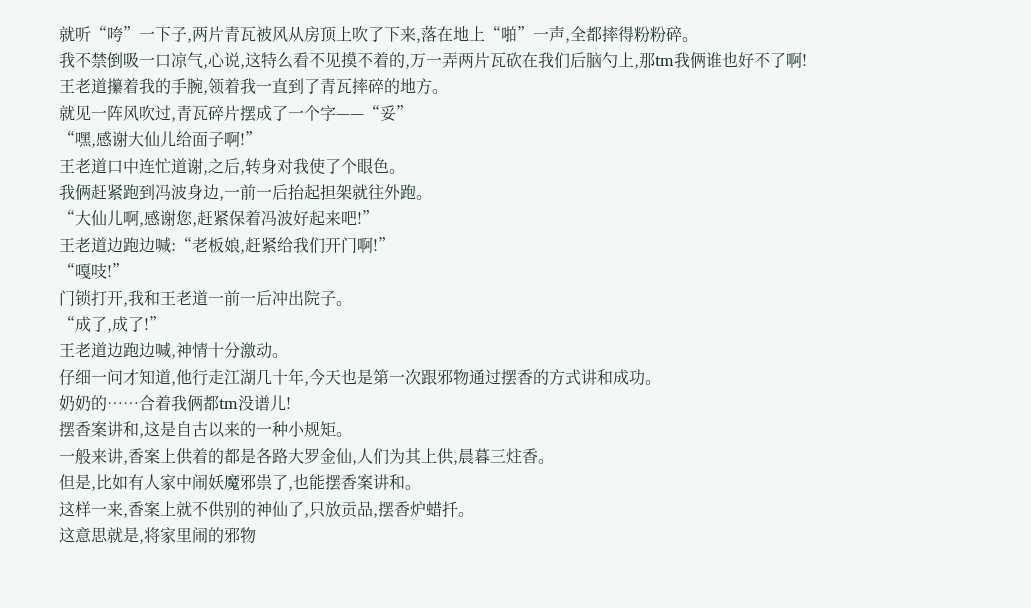就听“咵”一下子,两片青瓦被风从房顶上吹了下来,落在地上“啪”一声,全都摔得粉粉碎。
我不禁倒吸一口凉气,心说,这特么看不见摸不着的,万一弄两片瓦砍在我们后脑勺上,那tm我俩谁也好不了啊!
王老道攥着我的手腕,领着我一直到了青瓦摔碎的地方。
就见一阵风吹过,青瓦碎片摆成了一个字——“妥”
“嘿,感谢大仙儿给面子啊!”
王老道口中连忙道谢,之后,转身对我使了个眼色。
我俩赶紧跑到冯波身边,一前一后抬起担架就往外跑。
“大仙儿啊,感谢您,赶紧保着冯波好起来吧!”
王老道边跑边喊:“老板娘,赶紧给我们开门啊!”
“嘎吱!”
门锁打开,我和王老道一前一后冲出院子。
“成了,成了!”
王老道边跑边喊,神情十分激动。
仔细一问才知道,他行走江湖几十年,今天也是第一次跟邪物通过摆香的方式讲和成功。
奶奶的……合着我俩都tm没谱儿!
摆香案讲和,这是自古以来的一种小规矩。
一般来讲,香案上供着的都是各路大罗金仙,人们为其上供,晨暮三炷香。
但是,比如有人家中闹妖魔邪祟了,也能摆香案讲和。
这样一来,香案上就不供别的神仙了,只放贡品,摆香炉蜡扦。
这意思就是,将家里闹的邪物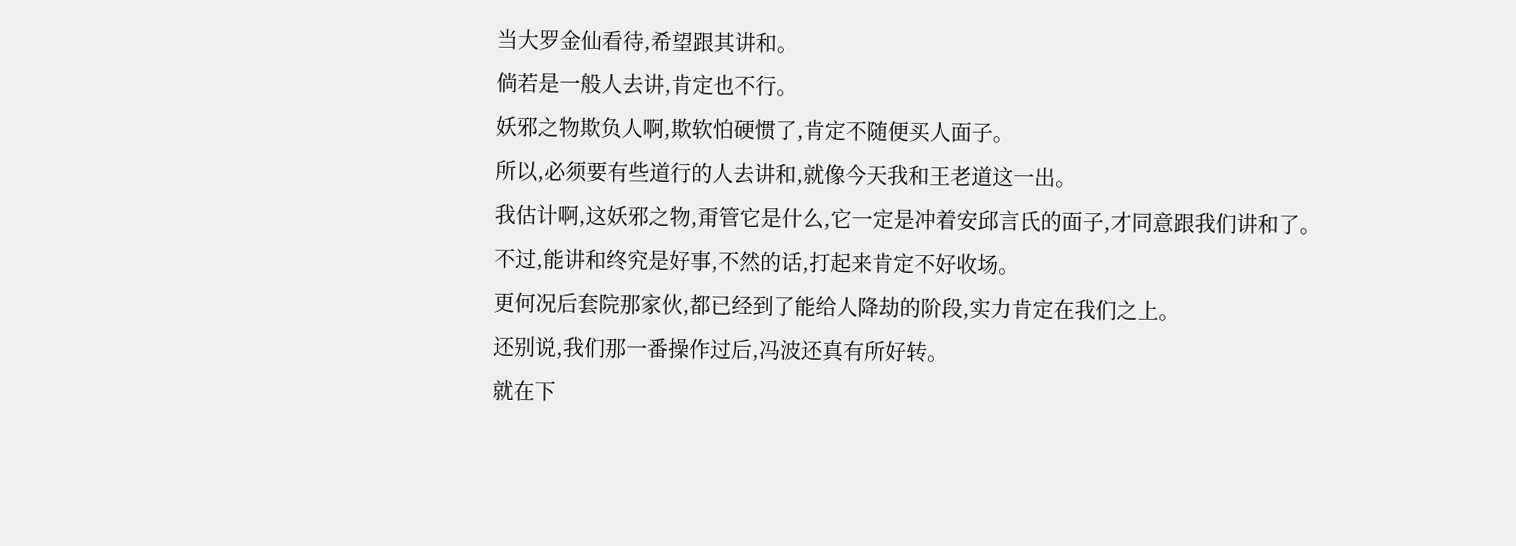当大罗金仙看待,希望跟其讲和。
倘若是一般人去讲,肯定也不行。
妖邪之物欺负人啊,欺软怕硬惯了,肯定不随便买人面子。
所以,必须要有些道行的人去讲和,就像今天我和王老道这一出。
我估计啊,这妖邪之物,甭管它是什么,它一定是冲着安邱言氏的面子,才同意跟我们讲和了。
不过,能讲和终究是好事,不然的话,打起来肯定不好收场。
更何况后套院那家伙,都已经到了能给人降劫的阶段,实力肯定在我们之上。
还别说,我们那一番操作过后,冯波还真有所好转。
就在下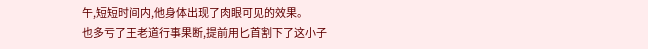午,短短时间内,他身体出现了肉眼可见的效果。
也多亏了王老道行事果断,提前用匕首割下了这小子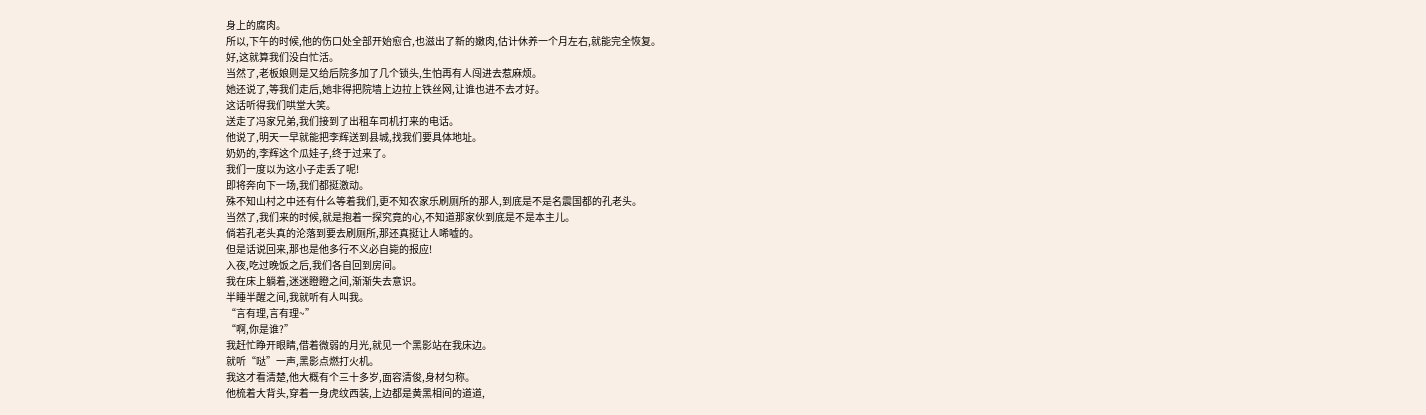身上的腐肉。
所以,下午的时候,他的伤口处全部开始愈合,也滋出了新的嫩肉,估计休养一个月左右,就能完全恢复。
好,这就算我们没白忙活。
当然了,老板娘则是又给后院多加了几个锁头,生怕再有人闯进去惹麻烦。
她还说了,等我们走后,她非得把院墙上边拉上铁丝网,让谁也进不去才好。
这话听得我们哄堂大笑。
送走了冯家兄弟,我们接到了出租车司机打来的电话。
他说了,明天一早就能把李辉送到县城,找我们要具体地址。
奶奶的,李辉这个瓜娃子,终于过来了。
我们一度以为这小子走丢了呢!
即将奔向下一场,我们都挺激动。
殊不知山村之中还有什么等着我们,更不知农家乐刷厕所的那人,到底是不是名震国都的孔老头。
当然了,我们来的时候,就是抱着一探究竟的心,不知道那家伙到底是不是本主儿。
倘若孔老头真的沦落到要去刷厕所,那还真挺让人唏嘘的。
但是话说回来,那也是他多行不义必自毙的报应!
入夜,吃过晚饭之后,我们各自回到房间。
我在床上躺着,迷迷瞪瞪之间,渐渐失去意识。
半睡半醒之间,我就听有人叫我。
“言有理,言有理~”
“啊,你是谁?”
我赶忙睁开眼睛,借着微弱的月光,就见一个黑影站在我床边。
就听“哒”一声,黑影点燃打火机。
我这才看清楚,他大概有个三十多岁,面容清俊,身材匀称。
他梳着大背头,穿着一身虎纹西装,上边都是黄黑相间的道道,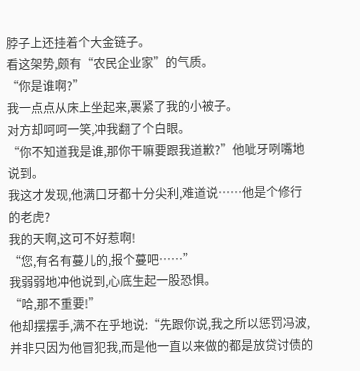脖子上还挂着个大金链子。
看这架势,颇有“农民企业家”的气质。
“你是谁啊?”
我一点点从床上坐起来,裹紧了我的小被子。
对方却呵呵一笑,冲我翻了个白眼。
“你不知道我是谁,那你干嘛要跟我道歉?”他呲牙咧嘴地说到。
我这才发现,他满口牙都十分尖利,难道说……他是个修行的老虎?
我的天啊,这可不好惹啊!
“您,有名有蔓儿的,报个蔓吧……”
我弱弱地冲他说到,心底生起一股恐惧。
“哈,那不重要!”
他却摆摆手,满不在乎地说:“先跟你说,我之所以惩罚冯波,并非只因为他冒犯我,而是他一直以来做的都是放贷讨债的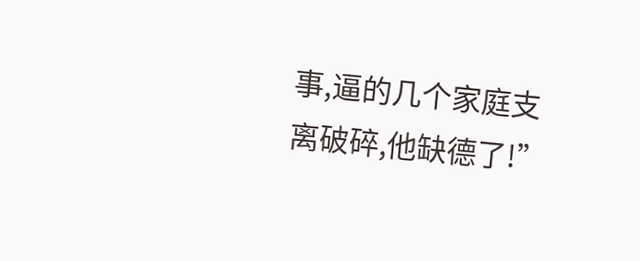事,逼的几个家庭支离破碎,他缺德了!”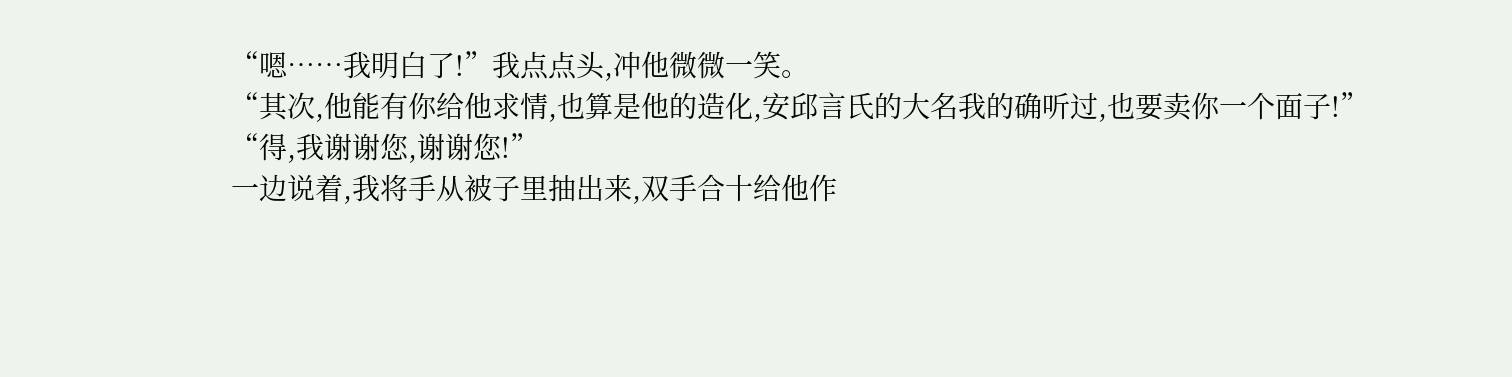“嗯……我明白了!”我点点头,冲他微微一笑。
“其次,他能有你给他求情,也算是他的造化,安邱言氏的大名我的确听过,也要卖你一个面子!”
“得,我谢谢您,谢谢您!”
一边说着,我将手从被子里抽出来,双手合十给他作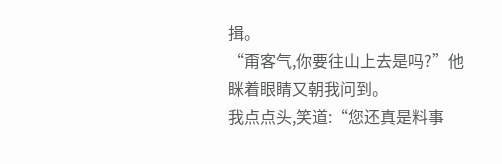揖。
“甭客气,你要往山上去是吗?”他眯着眼睛又朝我问到。
我点点头,笑道:“您还真是料事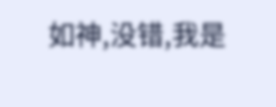如神,没错,我是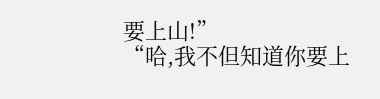要上山!”
“哈,我不但知道你要上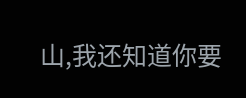山,我还知道你要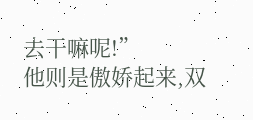去干嘛呢!”
他则是傲娇起来,双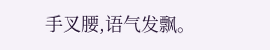手叉腰,语气发飘。